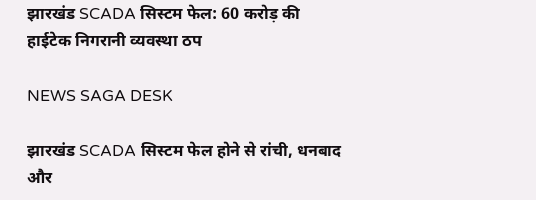झारखंड SCADA सिस्टम फेल: 60 करोड़ की हाईटेक निगरानी व्यवस्था ठप

NEWS SAGA DESK

झारखंड SCADA सिस्टम फेल होने से रांची, धनबाद और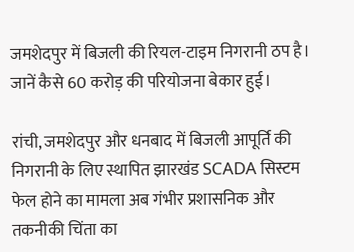जमशेदपुर में बिजली की रियल-टाइम निगरानी ठप है। जानें कैसे 60 करोड़ की परियोजना बेकार हुई।

रांची, जमशेदपुर और धनबाद में बिजली आपूर्ति की निगरानी के लिए स्थापित झारखंड SCADA सिस्टम फेल होने का मामला अब गंभीर प्रशासनिक और तकनीकी चिंता का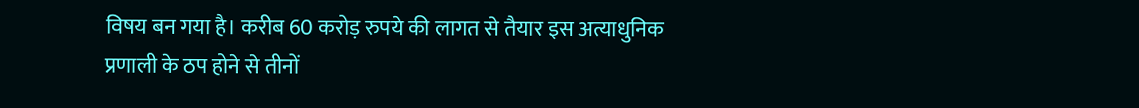विषय बन गया है। करीब 60 करोड़ रुपये की लागत से तैयार इस अत्याधुनिक प्रणाली के ठप होने से तीनों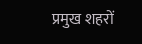प्रमुख शहरों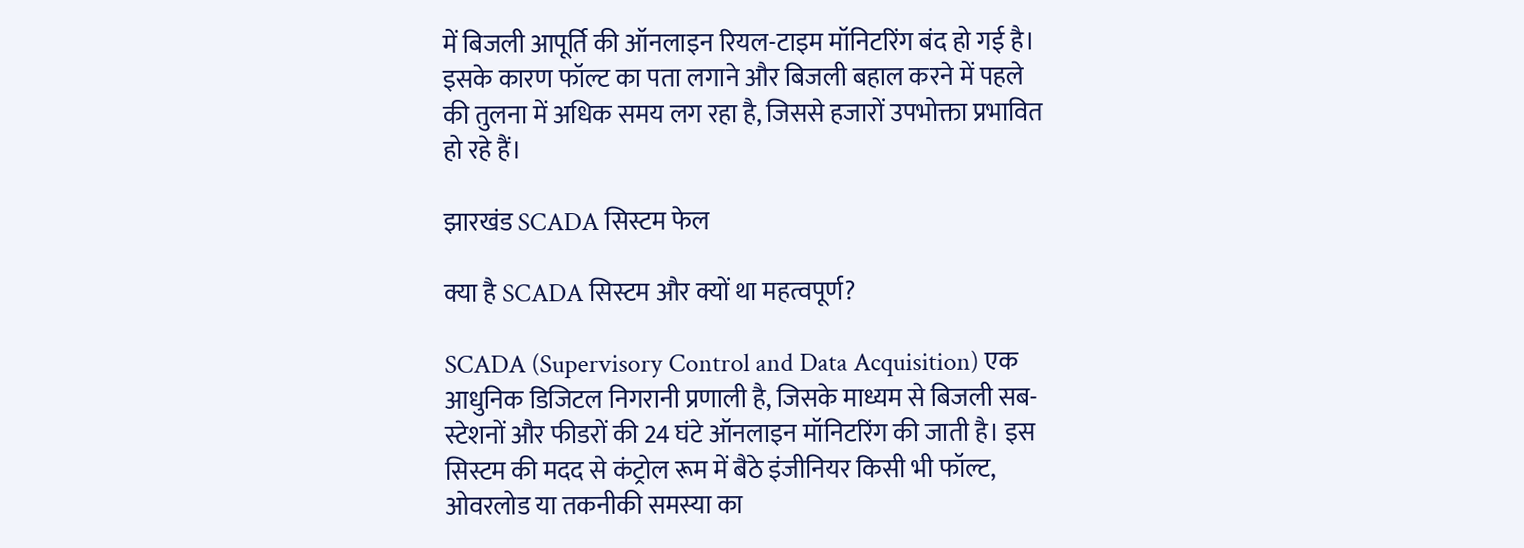में बिजली आपूर्ति की ऑनलाइन रियल-टाइम मॉनिटरिंग बंद हो गई है। इसके कारण फॉल्ट का पता लगाने और बिजली बहाल करने में पहले की तुलना में अधिक समय लग रहा है, जिससे हजारों उपभोक्ता प्रभावित हो रहे हैं।

झारखंड SCADA सिस्टम फेल

क्या है SCADA सिस्टम और क्यों था महत्वपूर्ण?

SCADA (Supervisory Control and Data Acquisition) एक आधुनिक डिजिटल निगरानी प्रणाली है, जिसके माध्यम से बिजली सब-स्टेशनों और फीडरों की 24 घंटे ऑनलाइन मॉनिटरिंग की जाती है। इस सिस्टम की मदद से कंट्रोल रूम में बैठे इंजीनियर किसी भी फॉल्ट, ओवरलोड या तकनीकी समस्या का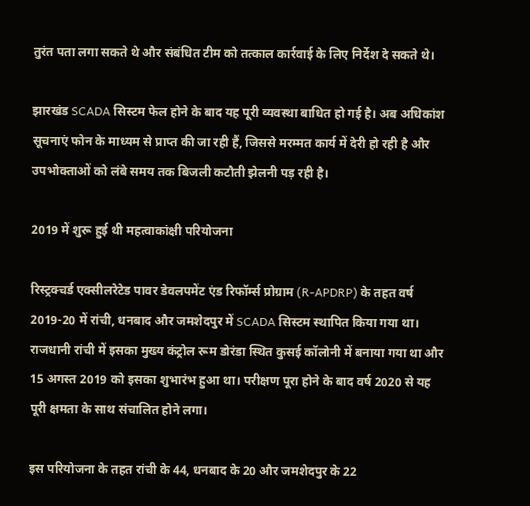तुरंत पता लगा सकते थे और संबंधित टीम को तत्काल कार्रवाई के लिए निर्देश दे सकते थे।

झारखंड SCADA सिस्टम फेल होने के बाद यह पूरी व्यवस्था बाधित हो गई है। अब अधिकांश सूचनाएं फोन के माध्यम से प्राप्त की जा रही हैं, जिससे मरम्मत कार्य में देरी हो रही है और उपभोक्ताओं को लंबे समय तक बिजली कटौती झेलनी पड़ रही है।

2019 में शुरू हुई थी महत्वाकांक्षी परियोजना

रिस्ट्रक्चर्ड एक्सीलरेटेड पावर डेवलपमेंट एंड रिफॉर्म्स प्रोग्राम (R-APDRP) के तहत वर्ष 2019-20 में रांची, धनबाद और जमशेदपुर में SCADA सिस्टम स्थापित किया गया था। राजधानी रांची में इसका मुख्य कंट्रोल रूम डोरंडा स्थित कुसई कॉलोनी में बनाया गया था और 15 अगस्त 2019 को इसका शुभारंभ हुआ था। परीक्षण पूरा होने के बाद वर्ष 2020 से यह पूरी क्षमता के साथ संचालित होने लगा।

इस परियोजना के तहत रांची के 44, धनबाद के 20 और जमशेदपुर के 22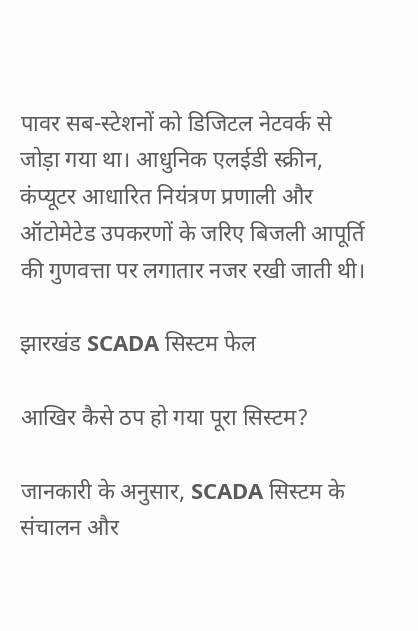पावर सब-स्टेशनों को डिजिटल नेटवर्क से जोड़ा गया था। आधुनिक एलईडी स्क्रीन, कंप्यूटर आधारित नियंत्रण प्रणाली और ऑटोमेटेड उपकरणों के जरिए बिजली आपूर्ति की गुणवत्ता पर लगातार नजर रखी जाती थी।

झारखंड SCADA सिस्टम फेल

आखिर कैसे ठप हो गया पूरा सिस्टम?

जानकारी के अनुसार, SCADA सिस्टम के संचालन और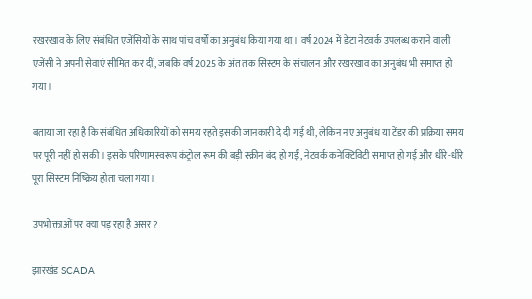रखरखाव के लिए संबंधित एजेंसियों के साथ पांच वर्षों का अनुबंध किया गया था। वर्ष 2024 में डेटा नेटवर्क उपलब्ध कराने वाली एजेंसी ने अपनी सेवाएं सीमित कर दीं, जबकि वर्ष 2025 के अंत तक सिस्टम के संचालन और रखरखाव का अनुबंध भी समाप्त हो गया।

बताया जा रहा है कि संबंधित अधिकारियों को समय रहते इसकी जानकारी दे दी गई थी, लेकिन नए अनुबंध या टेंडर की प्रक्रिया समय पर पूरी नहीं हो सकी। इसके परिणामस्वरूप कंट्रोल रूम की बड़ी स्क्रीन बंद हो गईं, नेटवर्क कनेक्टिविटी समाप्त हो गई और धीरे-धीरे पूरा सिस्टम निष्क्रिय होता चला गया।

उपभोक्ताओं पर क्या पड़ रहा है असर?

झारखंड SCADA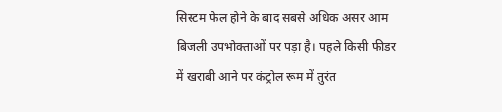सिस्टम फेल होने के बाद सबसे अधिक असर आम बिजली उपभोक्ताओं पर पड़ा है। पहले किसी फीडर में खराबी आने पर कंट्रोल रूम में तुरंत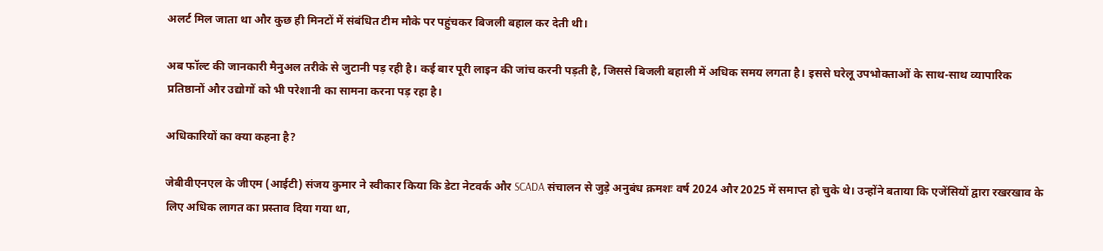अलर्ट मिल जाता था और कुछ ही मिनटों में संबंधित टीम मौके पर पहुंचकर बिजली बहाल कर देती थी।

अब फॉल्ट की जानकारी मैनुअल तरीके से जुटानी पड़ रही है। कई बार पूरी लाइन की जांच करनी पड़ती है, जिससे बिजली बहाली में अधिक समय लगता है। इससे घरेलू उपभोक्ताओं के साथ-साथ व्यापारिक प्रतिष्ठानों और उद्योगों को भी परेशानी का सामना करना पड़ रहा है।

अधिकारियों का क्या कहना है?

जेबीवीएनएल के जीएम (आईटी) संजय कुमार ने स्वीकार किया कि डेटा नेटवर्क और SCADA संचालन से जुड़े अनुबंध क्रमशः वर्ष 2024 और 2025 में समाप्त हो चुके थे। उन्होंने बताया कि एजेंसियों द्वारा रखरखाव के लिए अधिक लागत का प्रस्ताव दिया गया था,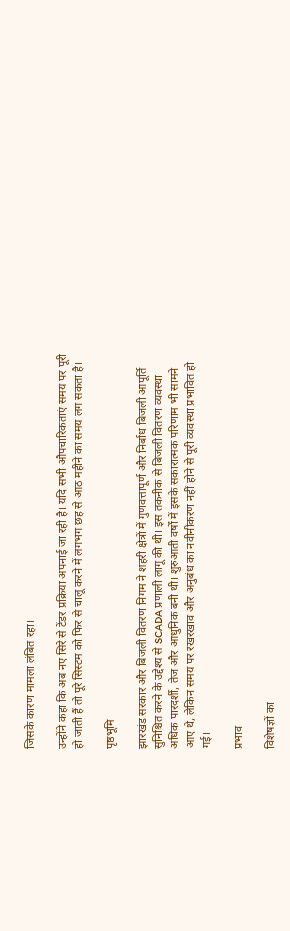जिसके कारण मामला लंबित रहा।

उन्होंने कहा कि अब नए सिरे से टेंडर प्रक्रिया अपनाई जा रही है। यदि सभी औपचारिकताएं समय पर पूरी हो जाती हैं तो पूरे सिस्टम को फिर से चालू करने में लगभग छह से आठ महीने का समय लग सकता है।

पृष्ठभूमि

झारखंड सरकार और बिजली वितरण निगम ने शहरी क्षेत्रों में गुणवत्तापूर्ण और निर्बाध बिजली आपूर्ति सुनिश्चित करने के उद्देश्य से SCADA प्रणाली लागू की थी। इस तकनीक से बिजली वितरण व्यवस्था अधिक पारदर्शी, तेज और आधुनिक बनी थी। शुरुआती वर्षों में इसके सकारात्मक परिणाम भी सामने आए थे, लेकिन समय पर रखरखाव और अनुबंध का नवीनीकरण नहीं होने से पूरी व्यवस्था प्रभावित हो गई।

प्रभाव

विशेषज्ञों का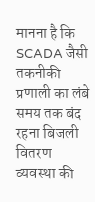मानना है कि SCADA जैसी तकनीकी प्रणाली का लंबे समय तक बंद रहना बिजली वितरण व्यवस्था की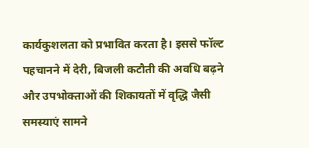कार्यकुशलता को प्रभावित करता है। इससे फॉल्ट पहचानने में देरी, बिजली कटौती की अवधि बढ़ने और उपभोक्ताओं की शिकायतों में वृद्धि जैसी समस्याएं सामने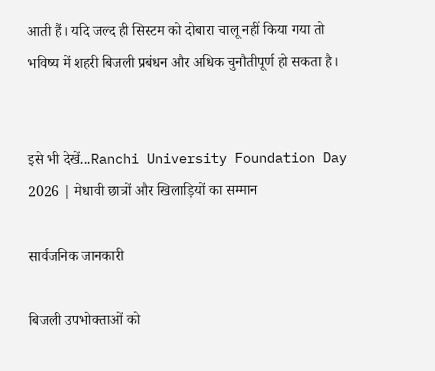आती हैं। यदि जल्द ही सिस्टम को दोबारा चालू नहीं किया गया तो भविष्य में शहरी बिजली प्रबंधन और अधिक चुनौतीपूर्ण हो सकता है।


इसे भी देखें...Ranchi University Foundation Day 2026 | मेधावी छात्रों और खिलाड़ियों का सम्मान

सार्वजनिक जानकारी

बिजली उपभोक्ताओं को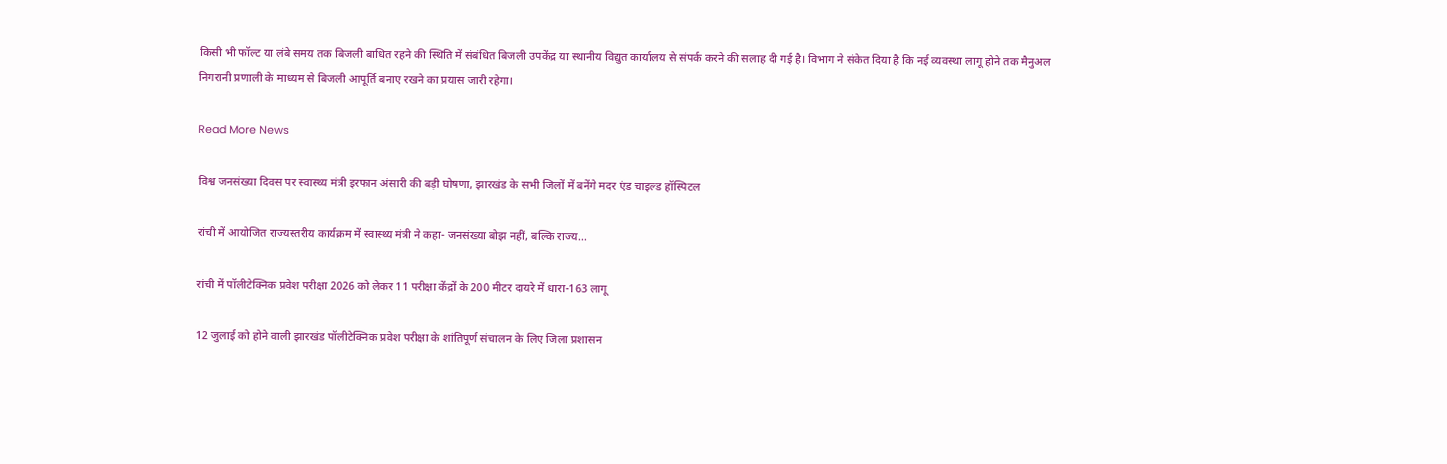किसी भी फॉल्ट या लंबे समय तक बिजली बाधित रहने की स्थिति में संबंधित बिजली उपकेंद्र या स्थानीय विद्युत कार्यालय से संपर्क करने की सलाह दी गई है। विभाग ने संकेत दिया है कि नई व्यवस्था लागू होने तक मैनुअल निगरानी प्रणाली के माध्यम से बिजली आपूर्ति बनाए रखने का प्रयास जारी रहेगा।

Read More News

विश्व जनसंख्या दिवस पर स्वास्थ्य मंत्री इरफान अंसारी की बड़ी घोषणा, झारखंड के सभी जिलों में बनेंगे मदर एंड चाइल्ड हॉस्पिटल

रांची में आयोजित राज्यस्तरीय कार्यक्रम में स्वास्थ्य मंत्री ने कहा- जनसंख्या बोझ नहीं, बल्कि राज्य...

रांची में पॉलीटेक्निक प्रवेश परीक्षा 2026 को लेकर 11 परीक्षा केंद्रों के 200 मीटर दायरे में धारा-163 लागू

12 जुलाई को होने वाली झारखंड पॉलीटेक्निक प्रवेश परीक्षा के शांतिपूर्ण संचालन के लिए जिला प्रशासन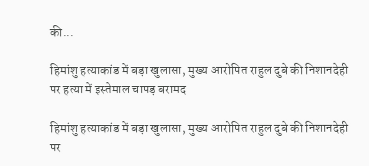की...

हिमांशु हत्याकांड में बड़ा खुलासा, मुख्य आरोपित राहुल दुबे की निशानदेही पर हत्या में इस्तेमाल चापड़ बरामद

हिमांशु हत्याकांड में बड़ा खुलासा, मुख्य आरोपित राहुल दुबे की निशानदेही पर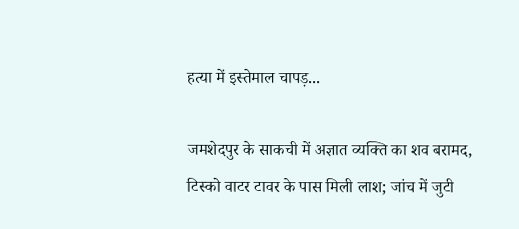हत्या में इस्तेमाल चापड़...

जमशेदपुर के साकची में अज्ञात व्यक्ति का शव बरामद, टिस्को वाटर टावर के पास मिली लाश; जांच में जुटी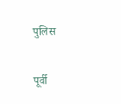पुलिस

पूर्वी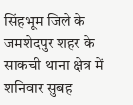सिंहभूम जिले के जमशेदपुर शहर के साकची थाना क्षेत्र में शनिवार सुबह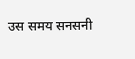उस समय सनसनी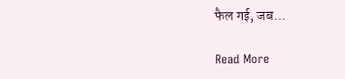फैल गई, जब...

Read More